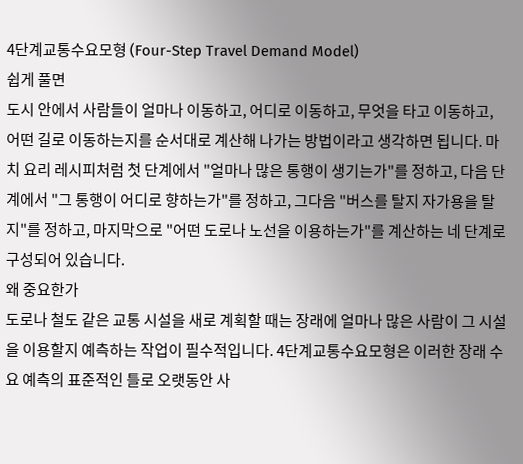4단계교통수요모형 (Four-Step Travel Demand Model)
쉽게 풀면
도시 안에서 사람들이 얼마나 이동하고, 어디로 이동하고, 무엇을 타고 이동하고, 어떤 길로 이동하는지를 순서대로 계산해 나가는 방법이라고 생각하면 됩니다. 마치 요리 레시피처럼 첫 단계에서 "얼마나 많은 통행이 생기는가"를 정하고, 다음 단계에서 "그 통행이 어디로 향하는가"를 정하고, 그다음 "버스를 탈지 자가용을 탈지"를 정하고, 마지막으로 "어떤 도로나 노선을 이용하는가"를 계산하는 네 단계로 구성되어 있습니다.
왜 중요한가
도로나 철도 같은 교통 시설을 새로 계획할 때는 장래에 얼마나 많은 사람이 그 시설을 이용할지 예측하는 작업이 필수적입니다. 4단계교통수요모형은 이러한 장래 수요 예측의 표준적인 틀로 오랫동안 사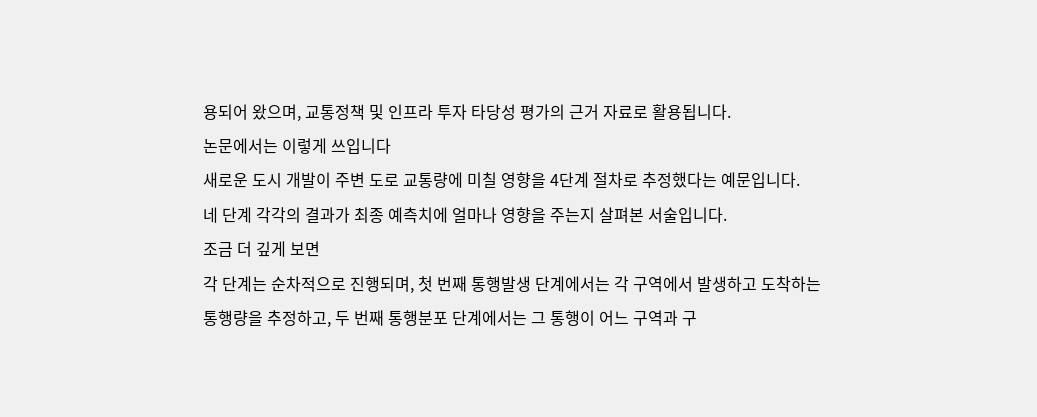용되어 왔으며, 교통정책 및 인프라 투자 타당성 평가의 근거 자료로 활용됩니다.
논문에서는 이렇게 쓰입니다
새로운 도시 개발이 주변 도로 교통량에 미칠 영향을 4단계 절차로 추정했다는 예문입니다.
네 단계 각각의 결과가 최종 예측치에 얼마나 영향을 주는지 살펴본 서술입니다.
조금 더 깊게 보면
각 단계는 순차적으로 진행되며, 첫 번째 통행발생 단계에서는 각 구역에서 발생하고 도착하는 통행량을 추정하고, 두 번째 통행분포 단계에서는 그 통행이 어느 구역과 구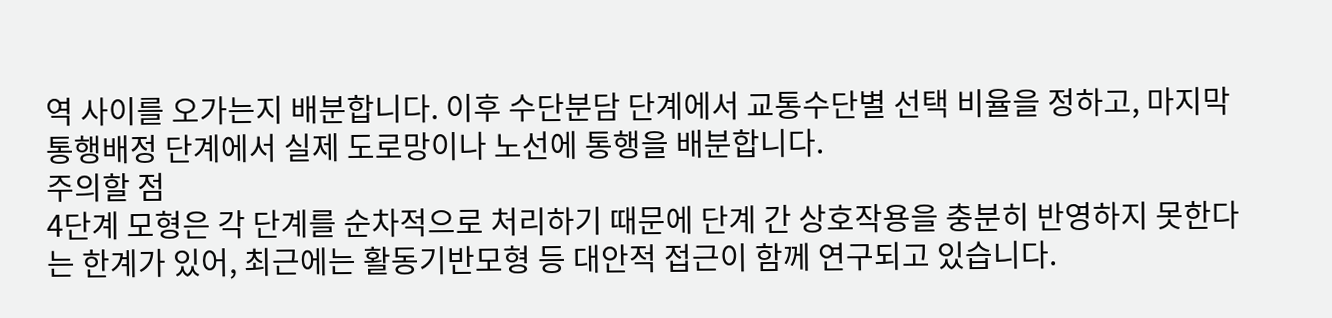역 사이를 오가는지 배분합니다. 이후 수단분담 단계에서 교통수단별 선택 비율을 정하고, 마지막 통행배정 단계에서 실제 도로망이나 노선에 통행을 배분합니다.
주의할 점
4단계 모형은 각 단계를 순차적으로 처리하기 때문에 단계 간 상호작용을 충분히 반영하지 못한다는 한계가 있어, 최근에는 활동기반모형 등 대안적 접근이 함께 연구되고 있습니다.